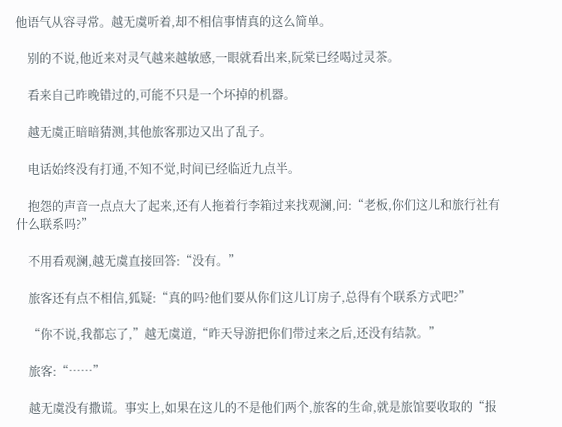他语气从容寻常。越无虞听着,却不相信事情真的这么简单。

    别的不说,他近来对灵气越来越敏感,一眼就看出来,阮棠已经喝过灵茶。

    看来自己昨晚错过的,可能不只是一个坏掉的机器。

    越无虞正暗暗猜测,其他旅客那边又出了乱子。

    电话始终没有打通,不知不觉,时间已经临近九点半。

    抱怨的声音一点点大了起来,还有人拖着行李箱过来找观澜,问:“老板,你们这儿和旅行社有什么联系吗?”

    不用看观澜,越无虞直接回答:“没有。”

    旅客还有点不相信,狐疑:“真的吗?他们要从你们这儿订房子,总得有个联系方式吧?”

    “你不说,我都忘了,”越无虞道,“昨天导游把你们带过来之后,还没有结款。”

    旅客:“……”

    越无虞没有撒谎。事实上,如果在这儿的不是他们两个,旅客的生命,就是旅馆要收取的“报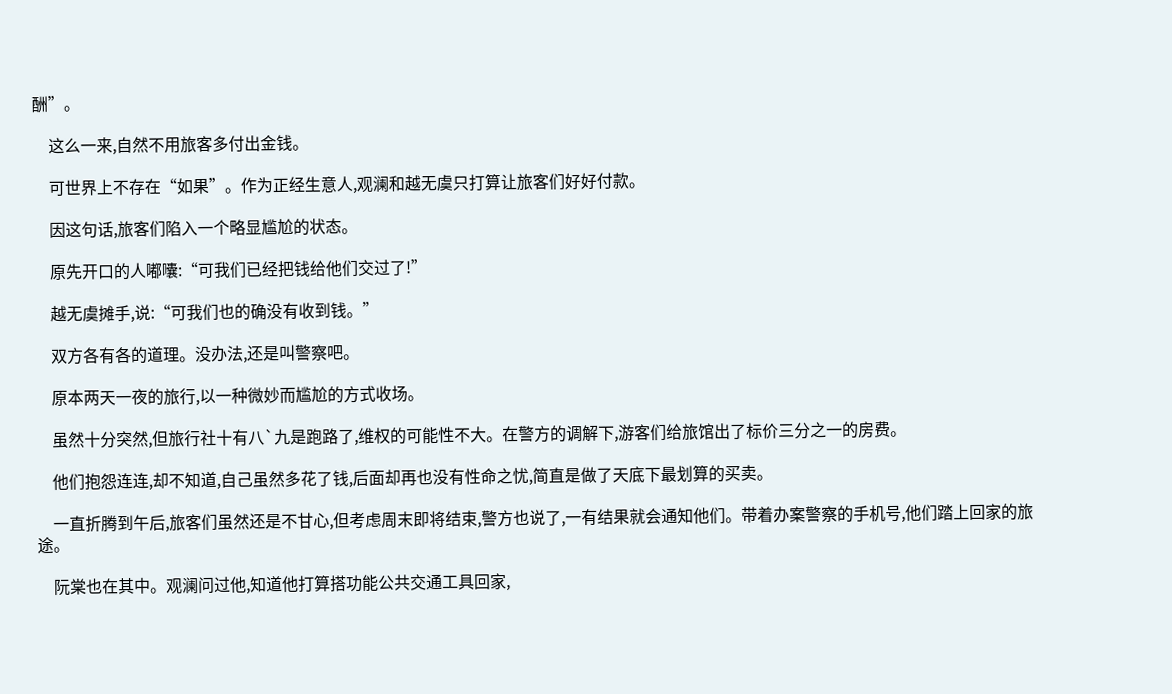酬”。

    这么一来,自然不用旅客多付出金钱。

    可世界上不存在“如果”。作为正经生意人,观澜和越无虞只打算让旅客们好好付款。

    因这句话,旅客们陷入一个略显尴尬的状态。

    原先开口的人嘟囔:“可我们已经把钱给他们交过了!”

    越无虞摊手,说:“可我们也的确没有收到钱。”

    双方各有各的道理。没办法,还是叫警察吧。

    原本两天一夜的旅行,以一种微妙而尴尬的方式收场。

    虽然十分突然,但旅行社十有八`九是跑路了,维权的可能性不大。在警方的调解下,游客们给旅馆出了标价三分之一的房费。

    他们抱怨连连,却不知道,自己虽然多花了钱,后面却再也没有性命之忧,简直是做了天底下最划算的买卖。

    一直折腾到午后,旅客们虽然还是不甘心,但考虑周末即将结束,警方也说了,一有结果就会通知他们。带着办案警察的手机号,他们踏上回家的旅途。

    阮棠也在其中。观澜问过他,知道他打算搭功能公共交通工具回家,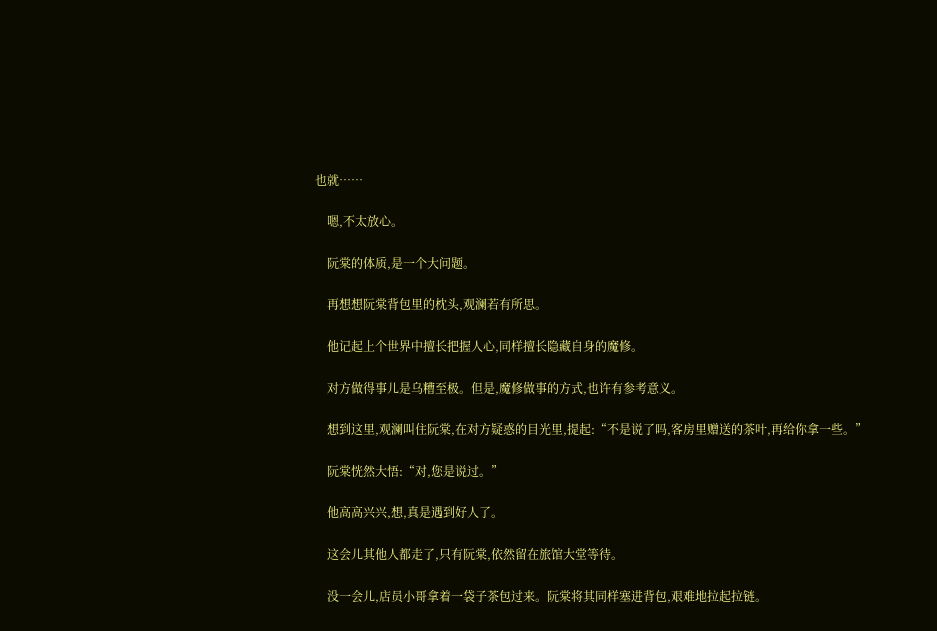也就……

    嗯,不太放心。

    阮棠的体质,是一个大问题。

    再想想阮棠背包里的枕头,观澜若有所思。

    他记起上个世界中擅长把握人心,同样擅长隐藏自身的魔修。

    对方做得事儿是乌糟至极。但是,魔修做事的方式,也许有参考意义。

    想到这里,观澜叫住阮棠,在对方疑惑的目光里,提起:“不是说了吗,客房里赠送的茶叶,再给你拿一些。”

    阮棠恍然大悟:“对,您是说过。”

    他高高兴兴,想,真是遇到好人了。

    这会儿其他人都走了,只有阮棠,依然留在旅馆大堂等待。

    没一会儿,店员小哥拿着一袋子茶包过来。阮棠将其同样塞进背包,艰难地拉起拉链。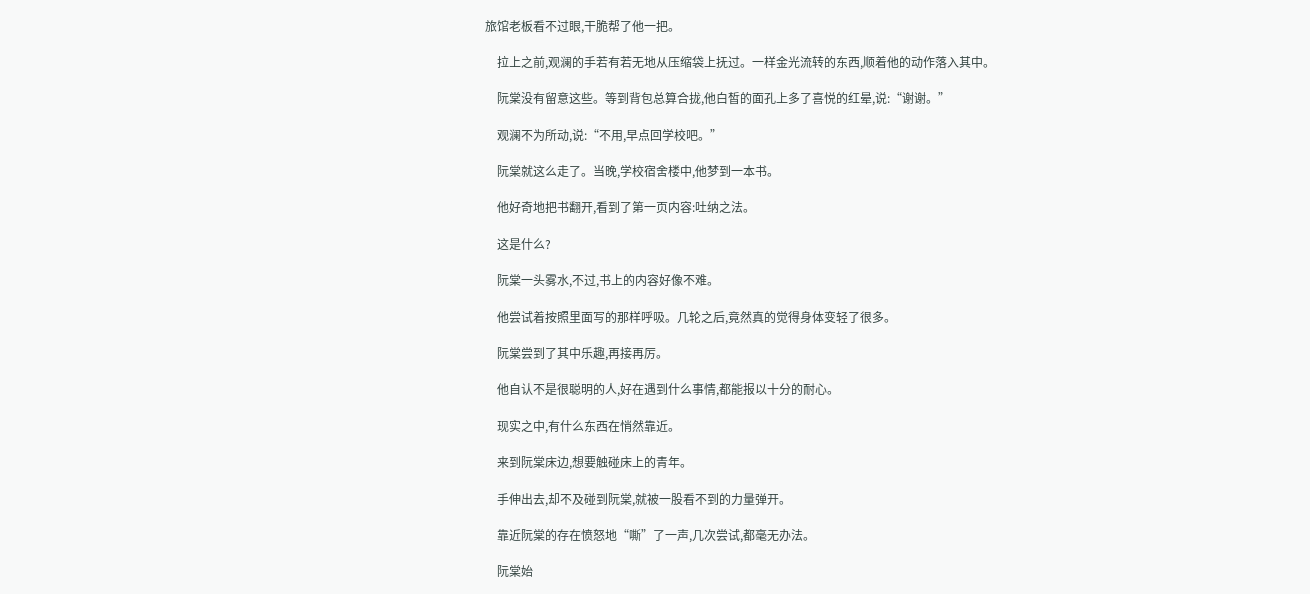旅馆老板看不过眼,干脆帮了他一把。

    拉上之前,观澜的手若有若无地从压缩袋上抚过。一样金光流转的东西,顺着他的动作落入其中。

    阮棠没有留意这些。等到背包总算合拢,他白皙的面孔上多了喜悦的红晕,说:“谢谢。”

    观澜不为所动,说:“不用,早点回学校吧。”

    阮棠就这么走了。当晚,学校宿舍楼中,他梦到一本书。

    他好奇地把书翻开,看到了第一页内容:吐纳之法。

    这是什么?

    阮棠一头雾水,不过,书上的内容好像不难。

    他尝试着按照里面写的那样呼吸。几轮之后,竟然真的觉得身体变轻了很多。

    阮棠尝到了其中乐趣,再接再厉。

    他自认不是很聪明的人,好在遇到什么事情,都能报以十分的耐心。

    现实之中,有什么东西在悄然靠近。

    来到阮棠床边,想要触碰床上的青年。

    手伸出去,却不及碰到阮棠,就被一股看不到的力量弹开。

    靠近阮棠的存在愤怒地“嘶”了一声,几次尝试,都毫无办法。

    阮棠始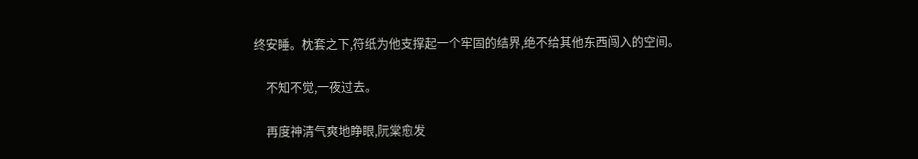终安睡。枕套之下,符纸为他支撑起一个牢固的结界,绝不给其他东西闯入的空间。

    不知不觉,一夜过去。

    再度神清气爽地睁眼,阮棠愈发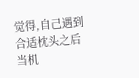觉得,自己遇到合适枕头之后当机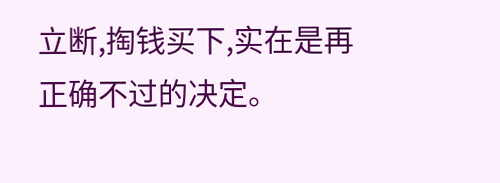立断,掏钱买下,实在是再正确不过的决定。